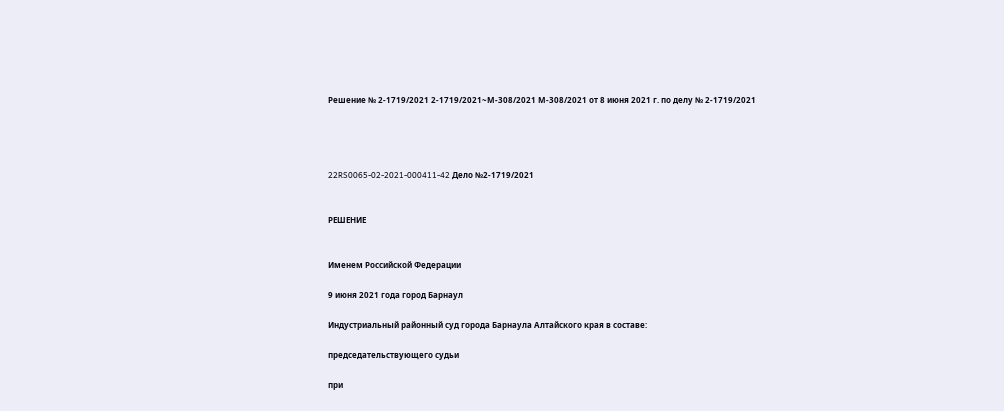Решение № 2-1719/2021 2-1719/2021~М-308/2021 М-308/2021 от 8 июня 2021 г. по делу № 2-1719/2021




22RS0065-02-2021-000411-42 Дело №2-1719/2021


РЕШЕНИЕ


Именем Российской Федерации

9 июня 2021 года город Барнаул

Индустриальный районный суд города Барнаула Алтайского края в составе:

председательствующего судьи

при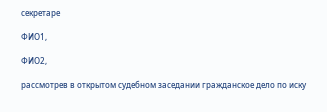секретаре

ФИО1,

ФИО2,

рассмотрев в открытом судебном заседании гражданское дело по иску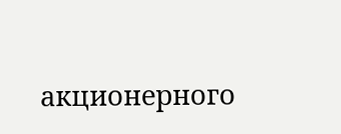акционерного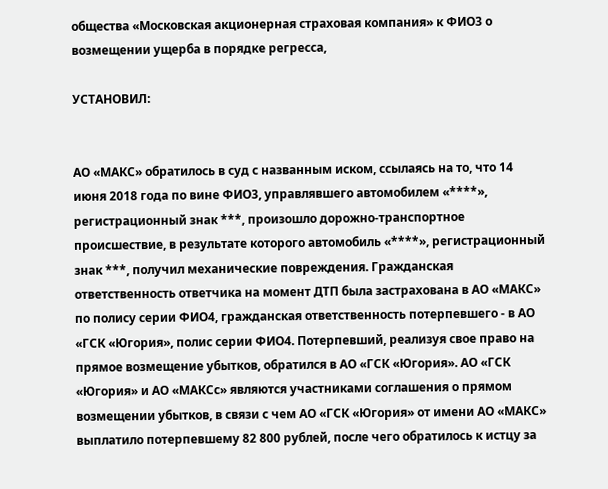общества «Московская акционерная страховая компания» к ФИО3 о возмещении ущерба в порядке регресса,

УСТАНОВИЛ:


АО «МАКС» обратилось в суд с названным иском, ссылаясь на то, что 14 июня 2018 года по вине ФИО3, управлявшего автомобилем «****», регистрационный знак ***, произошло дорожно-транспортное происшествие, в результате которого автомобиль «****», регистрационный знак ***, получил механические повреждения. Гражданская ответственность ответчика на момент ДТП была застрахована в АО «МАКС» по полису серии ФИО4, гражданская ответственность потерпевшего - в АО «ГСК «Югория», полис серии ФИО4. Потерпевший, реализуя свое право на прямое возмещение убытков, обратился в АО «ГСК «Югория». АО «ГСК «Югория» и АО «МАКСс» являются участниками соглашения о прямом возмещении убытков, в связи с чем АО «ГСК «Югория» от имени АО «МАКС» выплатило потерпевшему 82 800 рублей, после чего обратилось к истцу за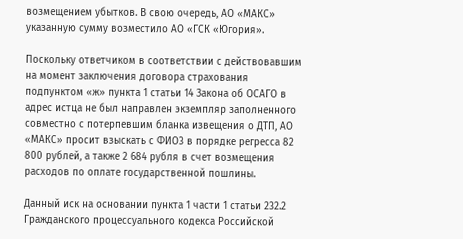возмещением убытков. В свою очередь, АО «МАКС» указанную сумму возместило АО «ГСК «Югория».

Поскольку ответчиком в соответствии с действовавшим на момент заключения договора страхования подпунктом «ж» пункта 1 статьи 14 Закона об ОСАГО в адрес истца не был направлен экземпляр заполненного совместно с потерпевшим бланка извещения о ДТП, АО «МАКС» просит взыскать с ФИО3 в порядке регресса 82 800 рублей, а также 2 684 рубля в счет возмещения расходов по оплате государственной пошлины.

Данный иск на основании пункта 1 части 1 статьи 232.2 Гражданского процессуального кодекса Российской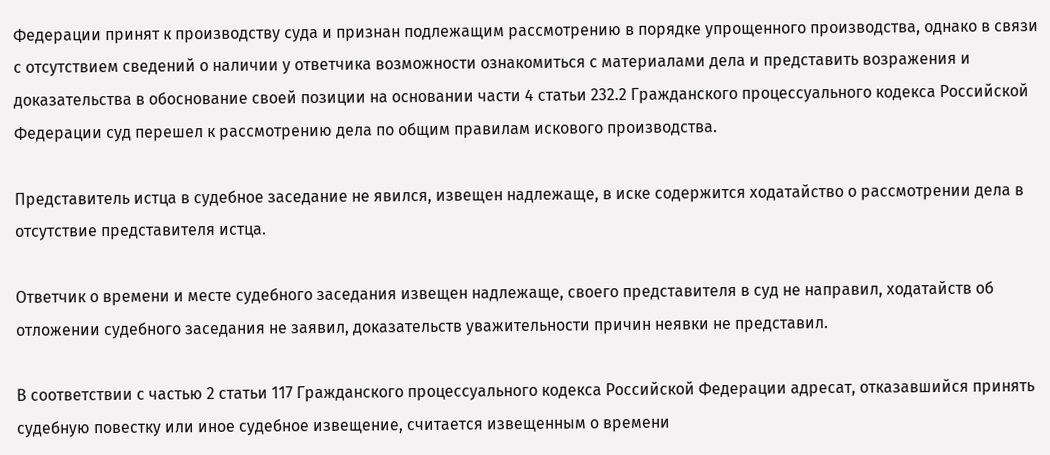Федерации принят к производству суда и признан подлежащим рассмотрению в порядке упрощенного производства, однако в связи с отсутствием сведений о наличии у ответчика возможности ознакомиться с материалами дела и представить возражения и доказательства в обоснование своей позиции на основании части 4 статьи 232.2 Гражданского процессуального кодекса Российской Федерации суд перешел к рассмотрению дела по общим правилам искового производства.

Представитель истца в судебное заседание не явился, извещен надлежаще, в иске содержится ходатайство о рассмотрении дела в отсутствие представителя истца.

Ответчик о времени и месте судебного заседания извещен надлежаще, своего представителя в суд не направил, ходатайств об отложении судебного заседания не заявил, доказательств уважительности причин неявки не представил.

В соответствии с частью 2 статьи 117 Гражданского процессуального кодекса Российской Федерации адресат, отказавшийся принять судебную повестку или иное судебное извещение, считается извещенным о времени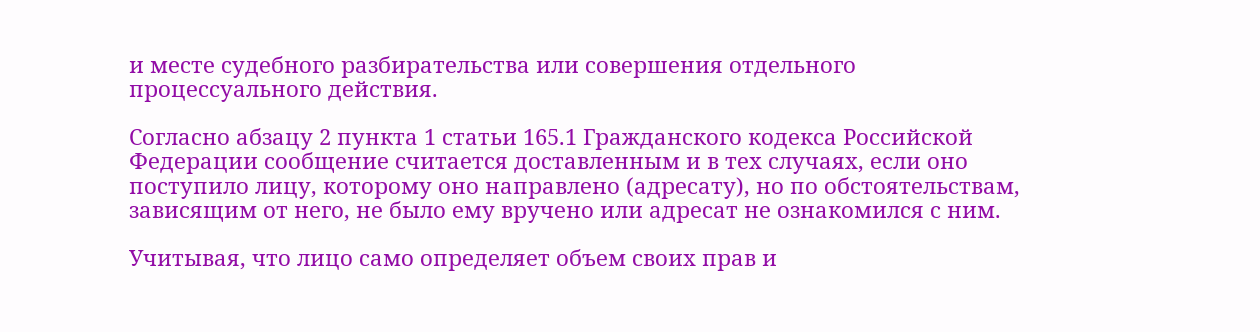и месте судебного разбирательства или совершения отдельного процессуального действия.

Согласно абзацу 2 пункта 1 статьи 165.1 Гражданского кодекса Российской Федерации сообщение считается доставленным и в тех случаях, если оно поступило лицу, которому оно направлено (адресату), но по обстоятельствам, зависящим от него, не было ему вручено или адресат не ознакомился с ним.

Учитывая, что лицо само определяет объем своих прав и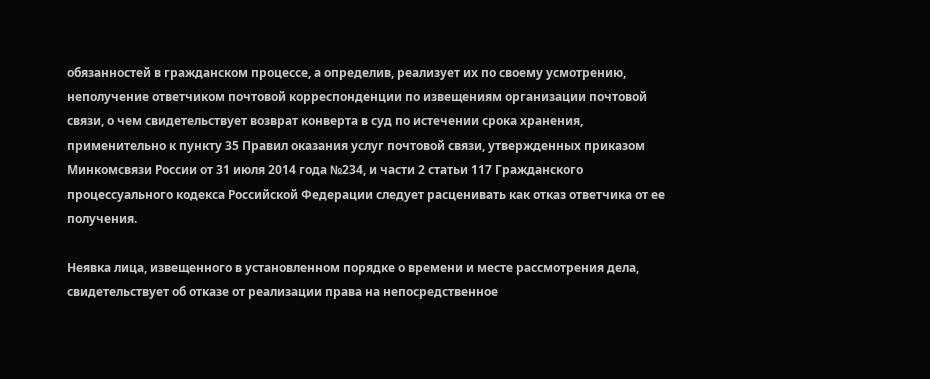обязанностей в гражданском процессе, а определив, реализует их по своему усмотрению, неполучение ответчиком почтовой корреспонденции по извещениям организации почтовой связи, о чем свидетельствует возврат конверта в суд по истечении срока хранения, применительно к пункту 35 Правил оказания услуг почтовой связи, утвержденных приказом Минкомсвязи России от 31 июля 2014 года №234, и части 2 статьи 117 Гражданского процессуального кодекса Российской Федерации следует расценивать как отказ ответчика от ее получения.

Неявка лица, извещенного в установленном порядке о времени и месте рассмотрения дела, свидетельствует об отказе от реализации права на непосредственное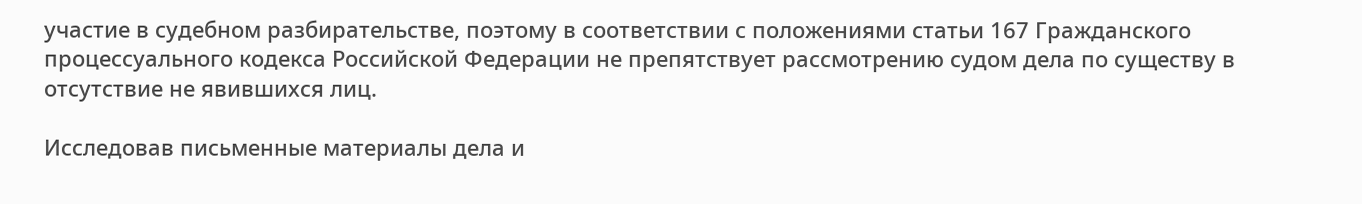участие в судебном разбирательстве, поэтому в соответствии с положениями статьи 167 Гражданского процессуального кодекса Российской Федерации не препятствует рассмотрению судом дела по существу в отсутствие не явившихся лиц.

Исследовав письменные материалы дела и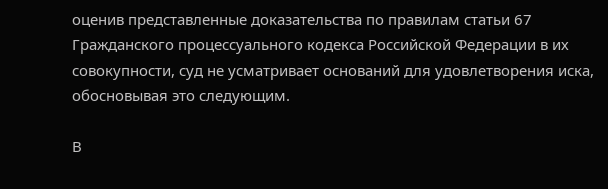оценив представленные доказательства по правилам статьи 67 Гражданского процессуального кодекса Российской Федерации в их совокупности, суд не усматривает оснований для удовлетворения иска, обосновывая это следующим.

В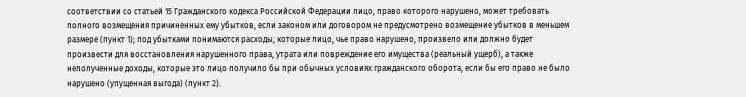соответствии со статьей 15 Гражданского кодекса Российской Федерации лицо, право которого нарушено, может требовать полного возмещения причиненных ему убытков, если законом или договором не предусмотрено возмещение убытков в меньшем размере (пункт 1); под убытками понимаются расходы, которые лицо, чье право нарушено, произвело или должно будет произвести для восстановления нарушенного права, утрата или повреждение его имущества (реальный ущерб), а также неполученные доходы, которые это лицо получило бы при обычных условиях гражданского оборота, если бы его право не было нарушено (упущенная выгода) (пункт 2).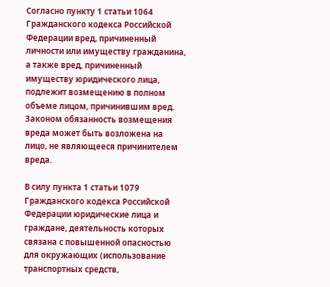Согласно пункту 1 статьи 1064 Гражданского кодекса Российской Федерации вред, причиненный личности или имуществу гражданина, а также вред, причиненный имуществу юридического лица, подлежит возмещению в полном объеме лицом, причинившим вред. Законом обязанность возмещения вреда может быть возложена на лицо, не являющееся причинителем вреда.

В силу пункта 1 статьи 1079 Гражданского кодекса Российской Федерации юридические лица и граждане, деятельность которых связана с повышенной опасностью для окружающих (использование транспортных средств,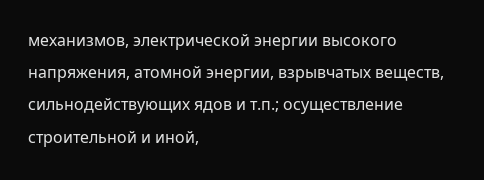механизмов, электрической энергии высокого напряжения, атомной энергии, взрывчатых веществ, сильнодействующих ядов и т.п.; осуществление строительной и иной,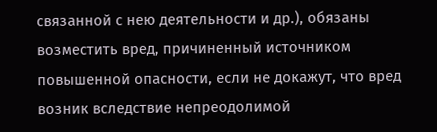связанной с нею деятельности и др.), обязаны возместить вред, причиненный источником повышенной опасности, если не докажут, что вред возник вследствие непреодолимой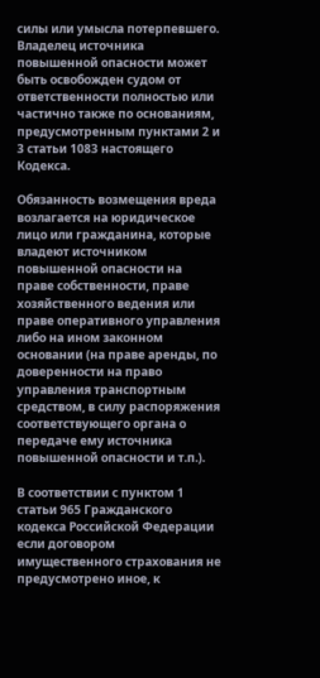силы или умысла потерпевшего. Владелец источника повышенной опасности может быть освобожден судом от ответственности полностью или частично также по основаниям, предусмотренным пунктами 2 и 3 статьи 1083 настоящего Кодекса.

Обязанность возмещения вреда возлагается на юридическое лицо или гражданина, которые владеют источником повышенной опасности на праве собственности, праве хозяйственного ведения или праве оперативного управления либо на ином законном основании (на праве аренды, по доверенности на право управления транспортным средством, в силу распоряжения соответствующего органа о передаче ему источника повышенной опасности и т.п.).

В соответствии с пунктом 1 статьи 965 Гражданского кодекса Российской Федерации если договором имущественного страхования не предусмотрено иное, к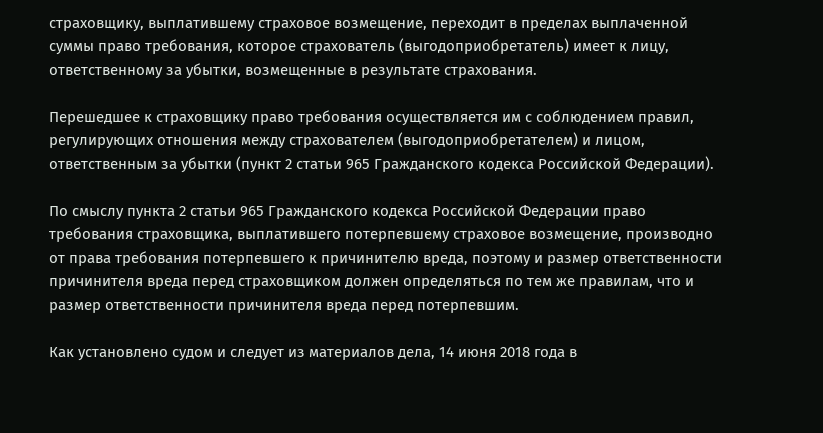страховщику, выплатившему страховое возмещение, переходит в пределах выплаченной суммы право требования, которое страхователь (выгодоприобретатель) имеет к лицу, ответственному за убытки, возмещенные в результате страхования.

Перешедшее к страховщику право требования осуществляется им с соблюдением правил, регулирующих отношения между страхователем (выгодоприобретателем) и лицом, ответственным за убытки (пункт 2 статьи 965 Гражданского кодекса Российской Федерации).

По смыслу пункта 2 статьи 965 Гражданского кодекса Российской Федерации право требования страховщика, выплатившего потерпевшему страховое возмещение, производно от права требования потерпевшего к причинителю вреда, поэтому и размер ответственности причинителя вреда перед страховщиком должен определяться по тем же правилам, что и размер ответственности причинителя вреда перед потерпевшим.

Как установлено судом и следует из материалов дела, 14 июня 2018 года в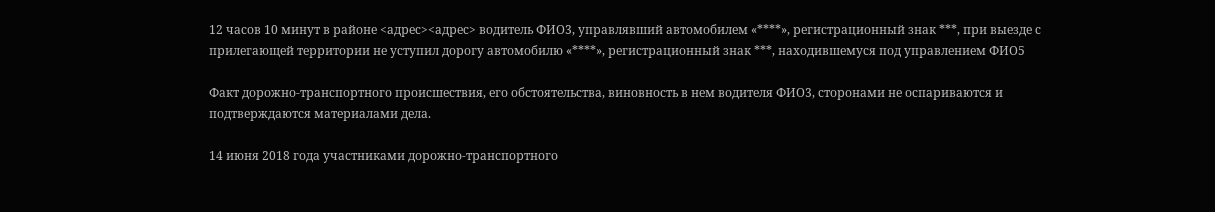12 часов 10 минут в районе <адрес><адрес> водитель ФИО3, управлявший автомобилем «****», регистрационный знак ***, при выезде с прилегающей территории не уступил дорогу автомобилю «****», регистрационный знак ***, находившемуся под управлением ФИО5

Факт дорожно-транспортного происшествия, его обстоятельства, виновность в нем водителя ФИО3, сторонами не оспариваются и подтверждаются материалами дела.

14 июня 2018 года участниками дорожно-транспортного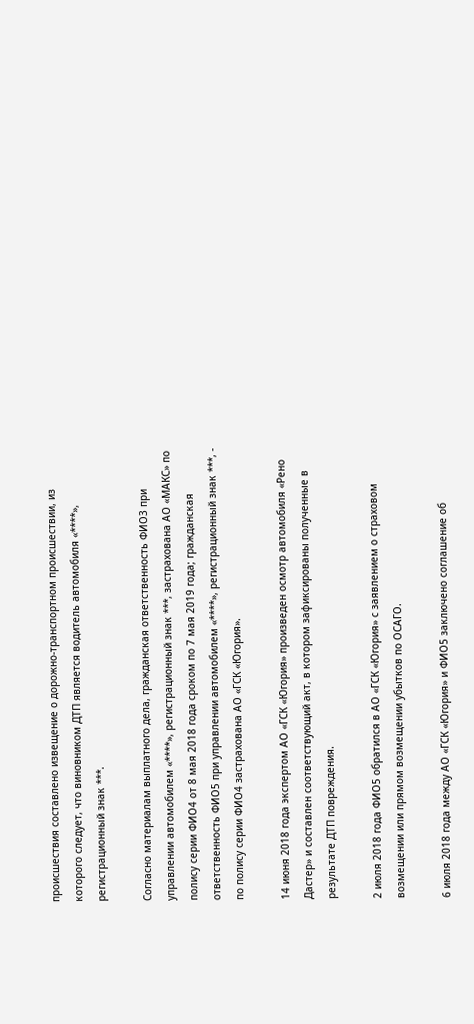происшествия составлено извещение о дорожно-транспортном происшествии, из которого следует, что виновником ДТП является водитель автомобиля «****», регистрационный знак ***.

Согласно материалам выплатного дела, гражданская ответственность ФИО3 при управлении автомобилем «****», регистрационный знак ***, застрахована АО «МАКС» по полису серии ФИО4 от 8 мая 2018 года сроком по 7 мая 2019 года; гражданская ответственность ФИО5 при управлении автомобилем «****», регистрационный знак ***, - по полису серии ФИО4 застрахована АО «ГСК «Югория».

14 июня 2018 года экспертом АО «ГСК «Югория» произведен осмотр автомобиля «Рено Дастер» и составлен соответствующий акт, в котором зафиксированы полученные в результате ДТП повреждения.

2 июля 2018 года ФИО5 обратился в АО «ГСК «Югория» с заявлением о страховом возмещении или прямом возмещении убытков по ОСАГО.

6 июля 2018 года между АО «ГСК «Югория» и ФИО5 заключено соглашение об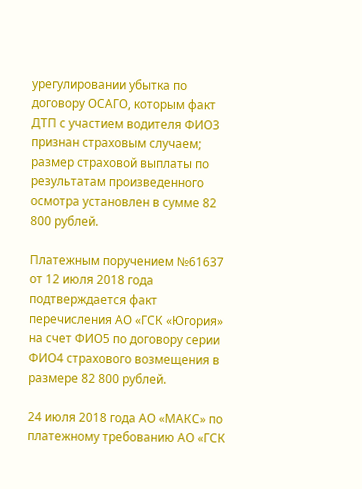урегулировании убытка по договору ОСАГО, которым факт ДТП с участием водителя ФИО3 признан страховым случаем; размер страховой выплаты по результатам произведенного осмотра установлен в сумме 82 800 рублей.

Платежным поручением №61637 от 12 июля 2018 года подтверждается факт перечисления АО «ГСК «Югория» на счет ФИО5 по договору серии ФИО4 страхового возмещения в размере 82 800 рублей.

24 июля 2018 года АО «МАКС» по платежному требованию АО «ГСК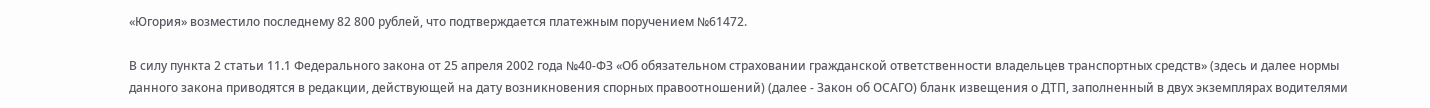«Югория» возместило последнему 82 800 рублей, что подтверждается платежным поручением №61472.

В силу пункта 2 статьи 11.1 Федерального закона от 25 апреля 2002 года №40-ФЗ «Об обязательном страховании гражданской ответственности владельцев транспортных средств» (здесь и далее нормы данного закона приводятся в редакции, действующей на дату возникновения спорных правоотношений) (далее - Закон об ОСАГО) бланк извещения о ДТП, заполненный в двух экземплярах водителями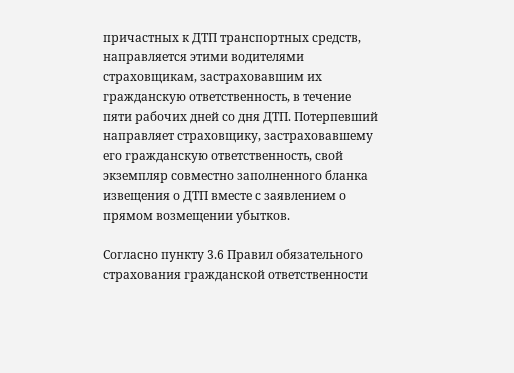причастных к ДТП транспортных средств, направляется этими водителями страховщикам, застраховавшим их гражданскую ответственность, в течение пяти рабочих дней со дня ДТП. Потерпевший направляет страховщику, застраховавшему его гражданскую ответственность, свой экземпляр совместно заполненного бланка извещения о ДТП вместе с заявлением о прямом возмещении убытков.

Согласно пункту 3.6 Правил обязательного страхования гражданской ответственности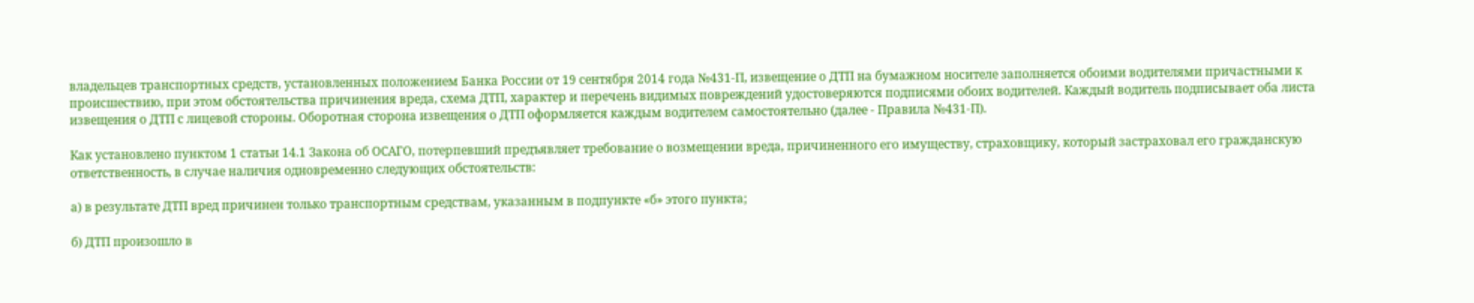владельцев транспортных средств, установленных положением Банка России от 19 сентября 2014 года №431-П, извещение о ДТП на бумажном носителе заполняется обоими водителями причастными к происшествию, при этом обстоятельства причинения вреда, схема ДТП, характер и перечень видимых повреждений удостоверяются подписями обоих водителей. Каждый водитель подписывает оба листа извещения о ДТП с лицевой стороны. Оборотная сторона извещения о ДТП оформляется каждым водителем самостоятельно (далее - Правила №431-П).

Как установлено пунктом 1 статьи 14.1 Закона об ОСАГО, потерпевший предъявляет требование о возмещении вреда, причиненного его имуществу, страховщику, который застраховал его гражданскую ответственность, в случае наличия одновременно следующих обстоятельств:

а) в результате ДТП вред причинен только транспортным средствам, указанным в подпункте «б» этого пункта;

б) ДТП произошло в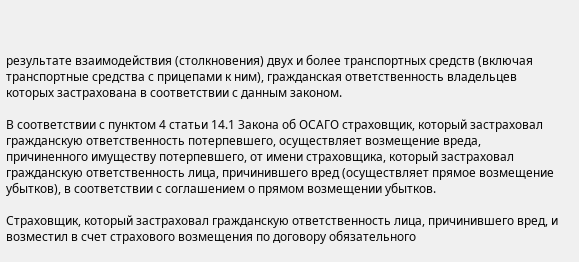результате взаимодействия (столкновения) двух и более транспортных средств (включая транспортные средства с прицепами к ним), гражданская ответственность владельцев которых застрахована в соответствии с данным законом.

В соответствии с пунктом 4 статьи 14.1 Закона об ОСАГО страховщик, который застраховал гражданскую ответственность потерпевшего, осуществляет возмещение вреда, причиненного имуществу потерпевшего, от имени страховщика, который застраховал гражданскую ответственность лица, причинившего вред (осуществляет прямое возмещение убытков), в соответствии с соглашением о прямом возмещении убытков.

Страховщик, который застраховал гражданскую ответственность лица, причинившего вред, и возместил в счет страхового возмещения по договору обязательного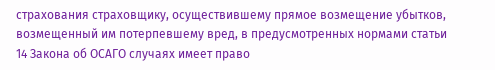страхования страховщику, осуществившему прямое возмещение убытков, возмещенный им потерпевшему вред, в предусмотренных нормами статьи 14 Закона об ОСАГО случаях имеет право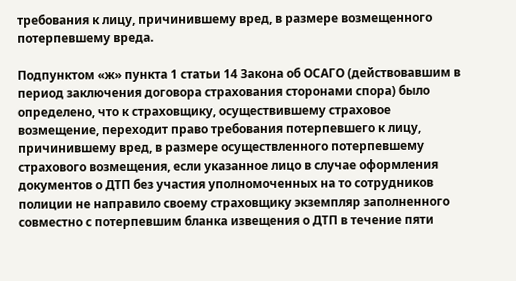требования к лицу, причинившему вред, в размере возмещенного потерпевшему вреда.

Подпунктом «ж» пункта 1 статьи 14 Закона об ОСАГО (действовавшим в период заключения договора страхования сторонами спора) было определено, что к страховщику, осуществившему страховое возмещение, переходит право требования потерпевшего к лицу, причинившему вред, в размере осуществленного потерпевшему страхового возмещения, если указанное лицо в случае оформления документов о ДТП без участия уполномоченных на то сотрудников полиции не направило своему страховщику экземпляр заполненного совместно с потерпевшим бланка извещения о ДТП в течение пяти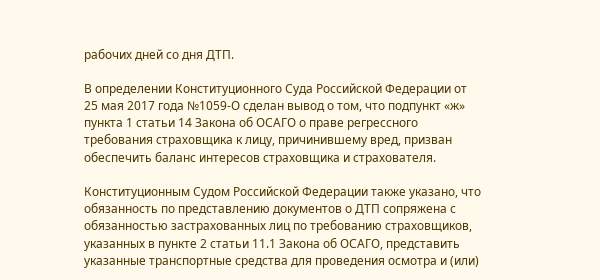рабочих дней со дня ДТП.

В определении Конституционного Суда Российской Федерации от 25 мая 2017 года №1059-О сделан вывод о том, что подпункт «ж» пункта 1 статьи 14 Закона об ОСАГО о праве регрессного требования страховщика к лицу, причинившему вред, призван обеспечить баланс интересов страховщика и страхователя.

Конституционным Судом Российской Федерации также указано, что обязанность по представлению документов о ДТП сопряжена с обязанностью застрахованных лиц по требованию страховщиков, указанных в пункте 2 статьи 11.1 Закона об ОСАГО, представить указанные транспортные средства для проведения осмотра и (или)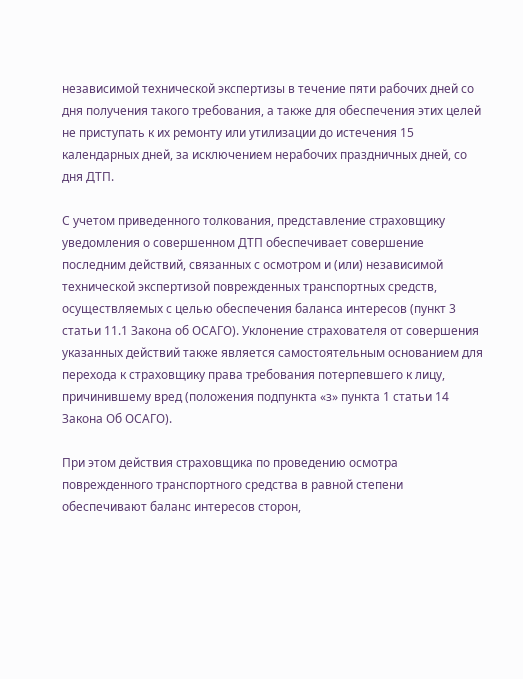независимой технической экспертизы в течение пяти рабочих дней со дня получения такого требования, а также для обеспечения этих целей не приступать к их ремонту или утилизации до истечения 15 календарных дней, за исключением нерабочих праздничных дней, со дня ДТП.

С учетом приведенного толкования, представление страховщику уведомления о совершенном ДТП обеспечивает совершение последним действий, связанных с осмотром и (или) независимой технической экспертизой поврежденных транспортных средств, осуществляемых с целью обеспечения баланса интересов (пункт 3 статьи 11.1 Закона об ОСАГО). Уклонение страхователя от совершения указанных действий также является самостоятельным основанием для перехода к страховщику права требования потерпевшего к лицу, причинившему вред (положения подпункта «з» пункта 1 статьи 14 Закона Об ОСАГО).

При этом действия страховщика по проведению осмотра поврежденного транспортного средства в равной степени обеспечивают баланс интересов сторон,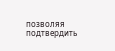позволяя подтвердить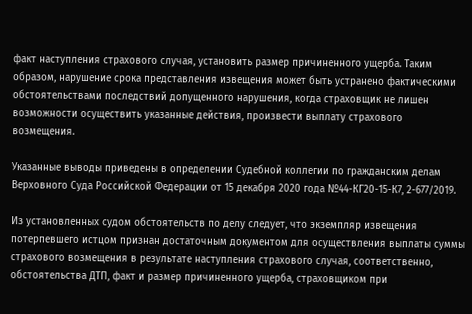факт наступления страхового случая, установить размер причиненного ущерба. Таким образом, нарушение срока представления извещения может быть устранено фактическими обстоятельствами последствий допущенного нарушения, когда страховщик не лишен возможности осуществить указанные действия, произвести выплату страхового возмещения.

Указанные выводы приведены в определении Судебной коллегии по гражданским делам Верховного Суда Российской Федерации от 15 декабря 2020 года №44-КГ20-15-К7, 2-677/2019.

Из установленных судом обстоятельств по делу следует, что экземпляр извещения потерпевшего истцом признан достаточным документом для осуществления выплаты суммы страхового возмещения в результате наступления страхового случая, соответственно, обстоятельства ДТП, факт и размер причиненного ущерба, страховщиком при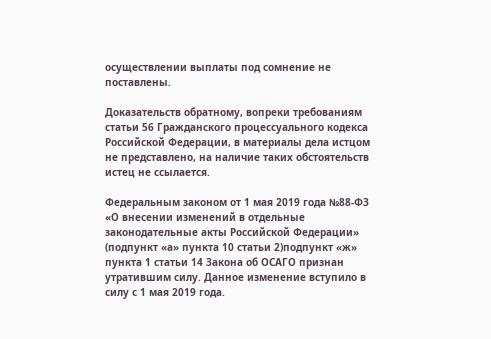осуществлении выплаты под сомнение не поставлены.

Доказательств обратному, вопреки требованиям статьи 56 Гражданского процессуального кодекса Российской Федерации, в материалы дела истцом не представлено, на наличие таких обстоятельств истец не ссылается.

Федеральным законом от 1 мая 2019 года №88-ФЗ «О внесении изменений в отдельные законодательные акты Российской Федерации» (подпункт «а» пункта 10 статьи 2)подпункт «ж» пункта 1 статьи 14 Закона об ОСАГО признан утратившим силу. Данное изменение вступило в силу с 1 мая 2019 года.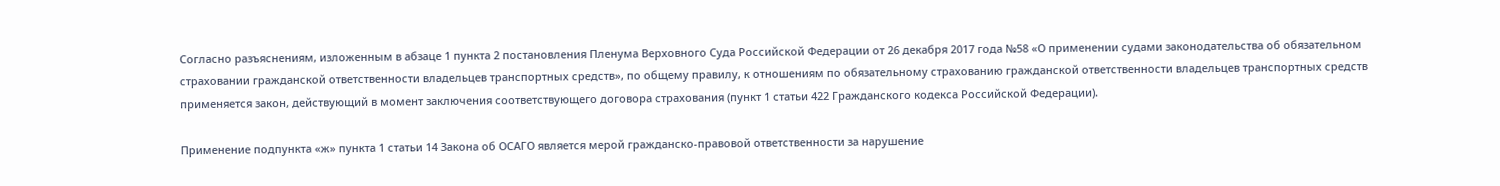Согласно разъяснениям, изложенным в абзаце 1 пункта 2 постановления Пленума Верховного Суда Российской Федерации от 26 декабря 2017 года №58 «О применении судами законодательства об обязательном страховании гражданской ответственности владельцев транспортных средств», по общему правилу, к отношениям по обязательному страхованию гражданской ответственности владельцев транспортных средств применяется закон, действующий в момент заключения соответствующего договора страхования (пункт 1 статьи 422 Гражданского кодекса Российской Федерации).

Применение подпункта «ж» пункта 1 статьи 14 Закона об ОСАГО является мерой гражданско-правовой ответственности за нарушение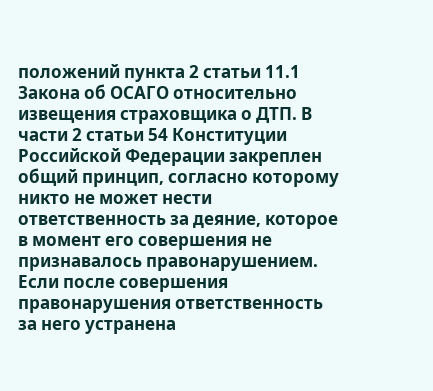положений пункта 2 статьи 11.1 Закона об ОСАГО относительно извещения страховщика о ДТП. В части 2 статьи 54 Конституции Российской Федерации закреплен общий принцип, согласно которому никто не может нести ответственность за деяние, которое в момент его совершения не признавалось правонарушением. Если после совершения правонарушения ответственность за него устранена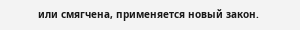или смягчена, применяется новый закон.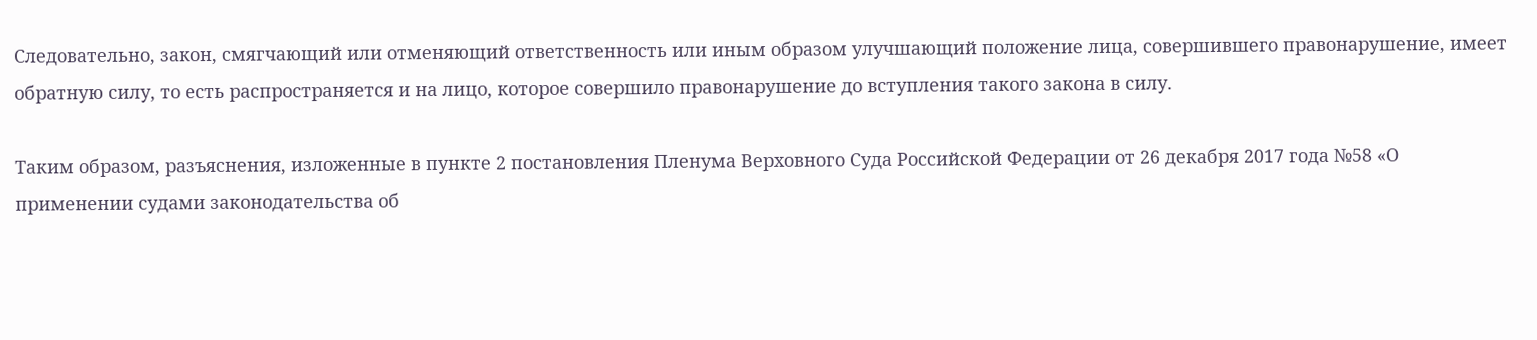Следовательно, закон, смягчающий или отменяющий ответственность или иным образом улучшающий положение лица, совершившего правонарушение, имеет обратную силу, то есть распространяется и на лицо, которое совершило правонарушение до вступления такого закона в силу.

Таким образом, разъяснения, изложенные в пункте 2 постановления Пленума Верховного Суда Российской Федерации от 26 декабря 2017 года №58 «О применении судами законодательства об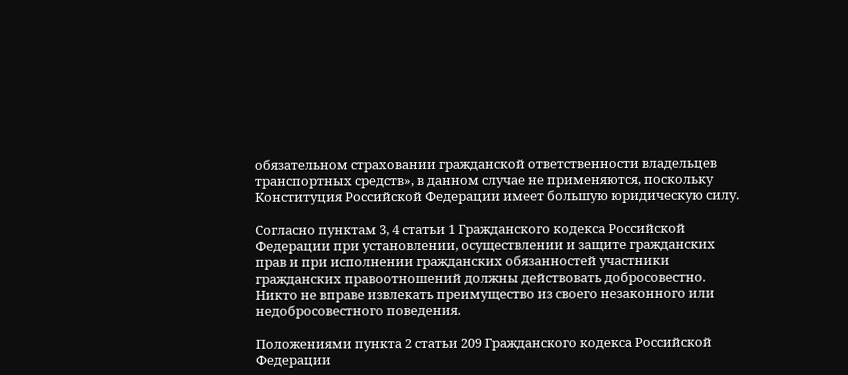обязательном страховании гражданской ответственности владельцев транспортных средств», в данном случае не применяются, поскольку Конституция Российской Федерации имеет большую юридическую силу.

Согласно пунктам 3, 4 статьи 1 Гражданского кодекса Российской Федерации при установлении, осуществлении и защите гражданских прав и при исполнении гражданских обязанностей участники гражданских правоотношений должны действовать добросовестно. Никто не вправе извлекать преимущество из своего незаконного или недобросовестного поведения.

Положениями пункта 2 статьи 209 Гражданского кодекса Российской Федерации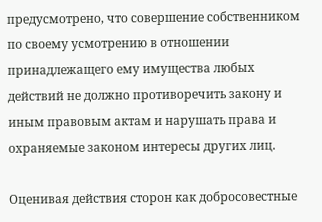предусмотрено, что совершение собственником по своему усмотрению в отношении принадлежащего ему имущества любых действий не должно противоречить закону и иным правовым актам и нарушать права и охраняемые законом интересы других лиц.

Оценивая действия сторон как добросовестные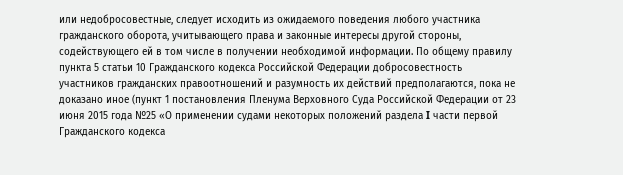или недобросовестные, следует исходить из ожидаемого поведения любого участника гражданского оборота, учитывающего права и законные интересы другой стороны, содействующего ей в том числе в получении необходимой информации. По общему правилу пункта 5 статьи 10 Гражданского кодекса Российской Федерации добросовестность участников гражданских правоотношений и разумность их действий предполагаются, пока не доказано иное (пункт 1 постановления Пленума Верховного Суда Российской Федерации от 23 июня 2015 года №25 «О применении судами некоторых положений раздела I части первой Гражданского кодекса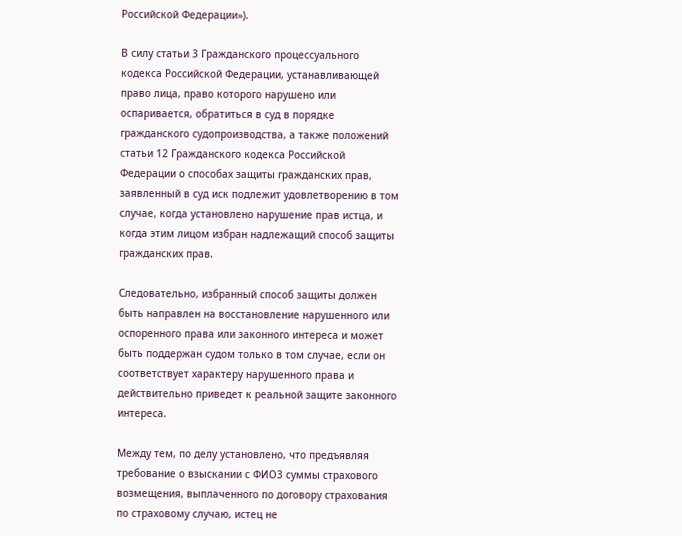Российской Федерации»).

В силу статьи 3 Гражданского процессуального кодекса Российской Федерации, устанавливающей право лица, право которого нарушено или оспаривается, обратиться в суд в порядке гражданского судопроизводства, а также положений статьи 12 Гражданского кодекса Российской Федерации о способах защиты гражданских прав, заявленный в суд иск подлежит удовлетворению в том случае, когда установлено нарушение прав истца, и когда этим лицом избран надлежащий способ защиты гражданских прав.

Следовательно, избранный способ защиты должен быть направлен на восстановление нарушенного или оспоренного права или законного интереса и может быть поддержан судом только в том случае, если он соответствует характеру нарушенного права и действительно приведет к реальной защите законного интереса.

Между тем, по делу установлено, что предъявляя требование о взыскании с ФИО3 суммы страхового возмещения, выплаченного по договору страхования по страховому случаю, истец не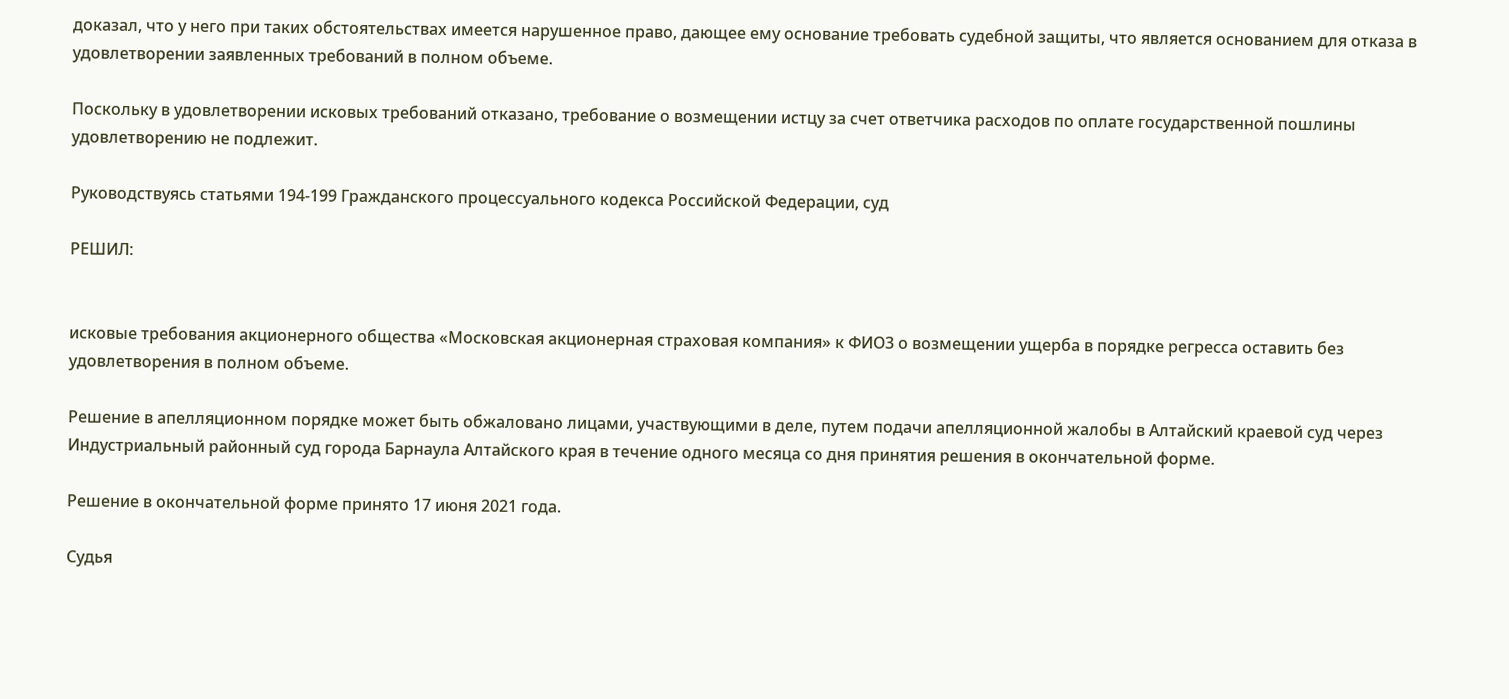доказал, что у него при таких обстоятельствах имеется нарушенное право, дающее ему основание требовать судебной защиты, что является основанием для отказа в удовлетворении заявленных требований в полном объеме.

Поскольку в удовлетворении исковых требований отказано, требование о возмещении истцу за счет ответчика расходов по оплате государственной пошлины удовлетворению не подлежит.

Руководствуясь статьями 194-199 Гражданского процессуального кодекса Российской Федерации, суд

РЕШИЛ:


исковые требования акционерного общества «Московская акционерная страховая компания» к ФИО3 о возмещении ущерба в порядке регресса оставить без удовлетворения в полном объеме.

Решение в апелляционном порядке может быть обжаловано лицами, участвующими в деле, путем подачи апелляционной жалобы в Алтайский краевой суд через Индустриальный районный суд города Барнаула Алтайского края в течение одного месяца со дня принятия решения в окончательной форме.

Решение в окончательной форме принято 17 июня 2021 года.

Судья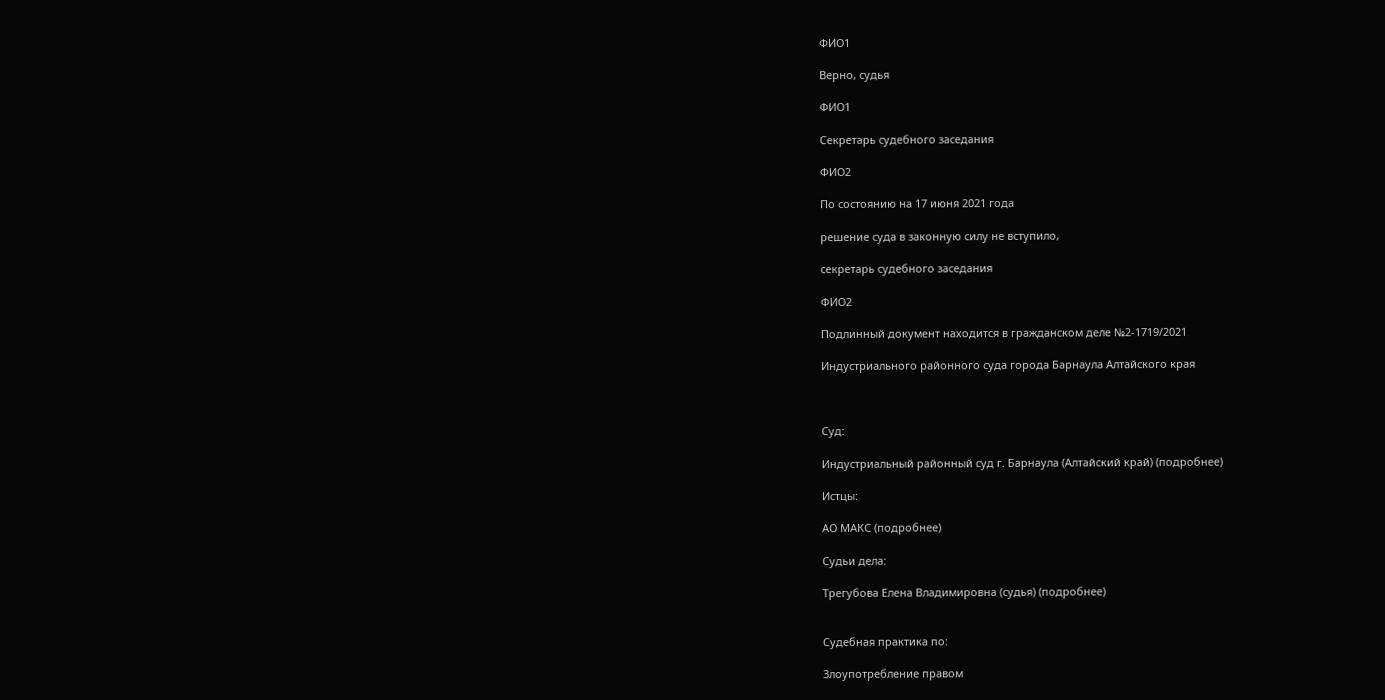ФИО1

Верно, судья

ФИО1

Секретарь судебного заседания

ФИО2

По состоянию на 17 июня 2021 года

решение суда в законную силу не вступило,

секретарь судебного заседания

ФИО2

Подлинный документ находится в гражданском деле №2-1719/2021

Индустриального районного суда города Барнаула Алтайского края



Суд:

Индустриальный районный суд г. Барнаула (Алтайский край) (подробнее)

Истцы:

АО МАКС (подробнее)

Судьи дела:

Трегубова Елена Владимировна (судья) (подробнее)


Судебная практика по:

Злоупотребление правом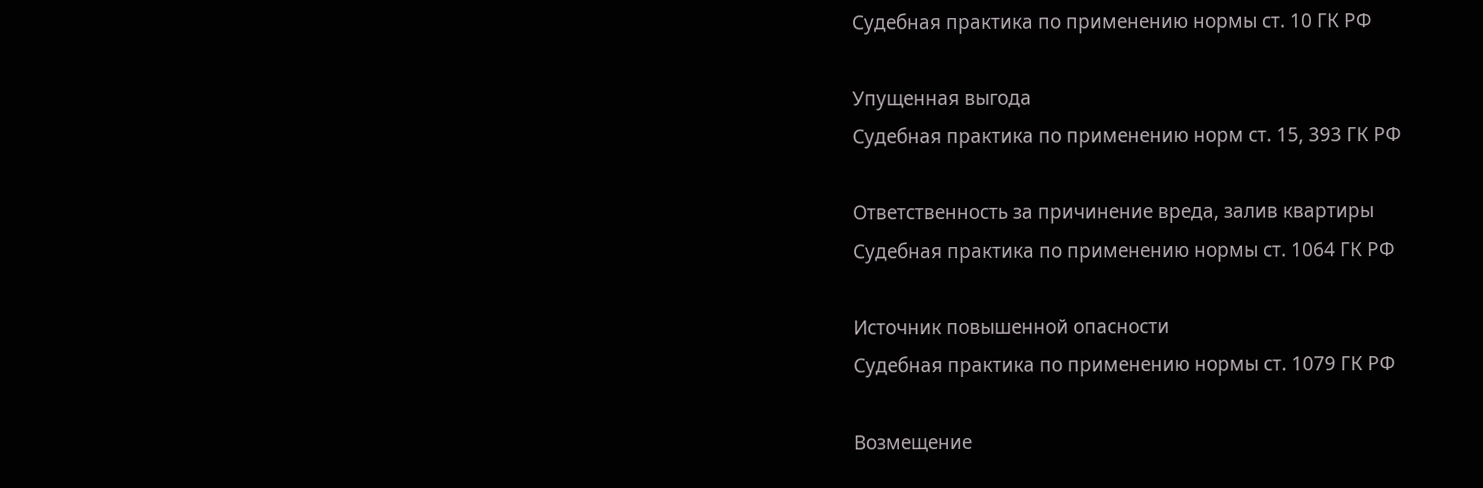Судебная практика по применению нормы ст. 10 ГК РФ

Упущенная выгода
Судебная практика по применению норм ст. 15, 393 ГК РФ

Ответственность за причинение вреда, залив квартиры
Судебная практика по применению нормы ст. 1064 ГК РФ

Источник повышенной опасности
Судебная практика по применению нормы ст. 1079 ГК РФ

Возмещение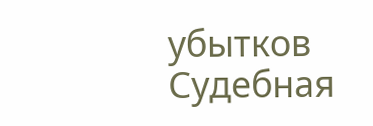убытков
Судебная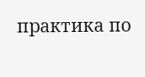практика по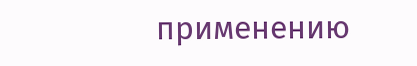применению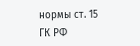нормы ст. 15 ГК РФ